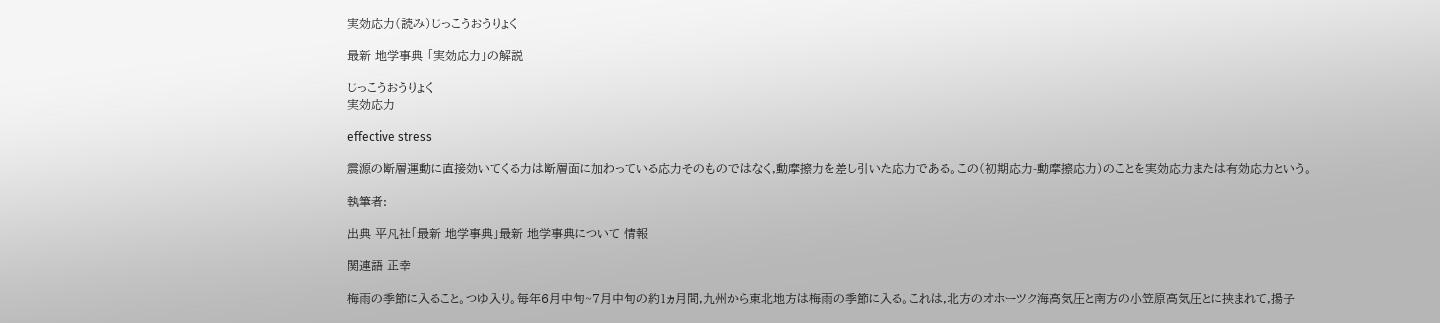実効応力(読み)じっこうおうりょく

最新 地学事典 「実効応力」の解説

じっこうおうりょく
実効応力

effective stress

震源の断層運動に直接効いてくる力は断層面に加わっている応力そのものではなく,動摩擦力を差し引いた応力である。この(初期応力-動摩擦応力)のことを実効応力または有効応力という。

執筆者:

出典 平凡社「最新 地学事典」最新 地学事典について 情報

関連語 正幸

梅雨の季節に入ること。つゆ入り。毎年6月中旬~7月中旬の約1ヵ月間,九州から東北地方は梅雨の季節に入る。これは,北方のオホーツク海高気圧と南方の小笠原高気圧とに挟まれて,揚子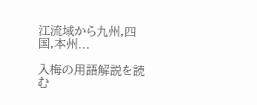江流域から九州,四国,本州...

入梅の用語解説を読む